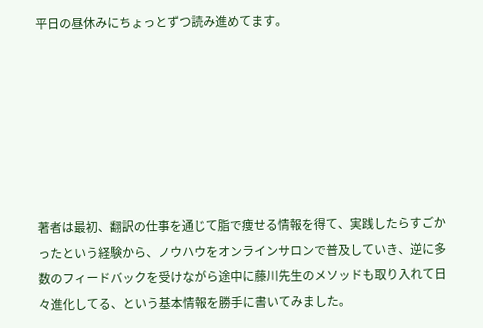平日の昼休みにちょっとずつ読み進めてます。







著者は最初、翻訳の仕事を通じて脂で痩せる情報を得て、実践したらすごかったという経験から、ノウハウをオンラインサロンで普及していき、逆に多数のフィードバックを受けながら途中に藤川先生のメソッドも取り入れて日々進化してる、という基本情報を勝手に書いてみました。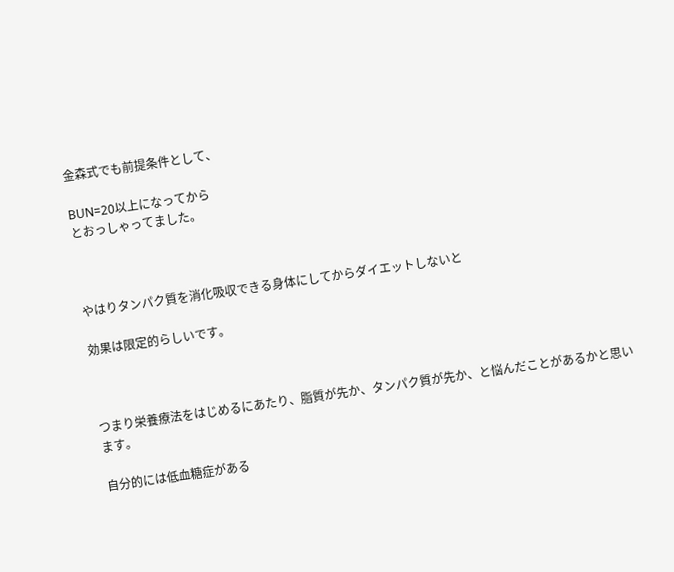金森式でも前提条件として、

BUN=20以上になってから
とおっしゃってました。



やはりタンパク質を消化吸収できる身体にしてからダイエットしないと

効果は限定的らしいです。



つまり栄養療法をはじめるにあたり、脂質が先か、タンパク質が先か、と悩んだことがあるかと思います。

自分的には低血糖症がある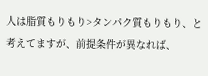人は脂質もりもり>タンパク質もりもり、と考えてますが、前提条件が異なれば、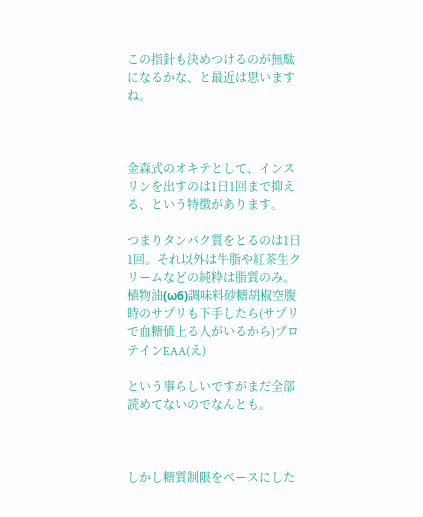この指針も決めつけるのが無駄になるかな、と最近は思いますね。



金森式のオキテとして、インスリンを出すのは1日1回まで抑える、という特徴があります。

つまりタンパク質をとるのは1日1回。それ以外は牛脂や紅茶生クリームなどの純粋は脂質のみ。
植物油(ω6)調味料砂糖胡椒空腹時のサプリも下手したら(サプリで血糖値上る人がいるから)プロテインEAA(え)

という事らしいですがまだ全部読めてないのでなんとも。



しかし糖質制限をベースにした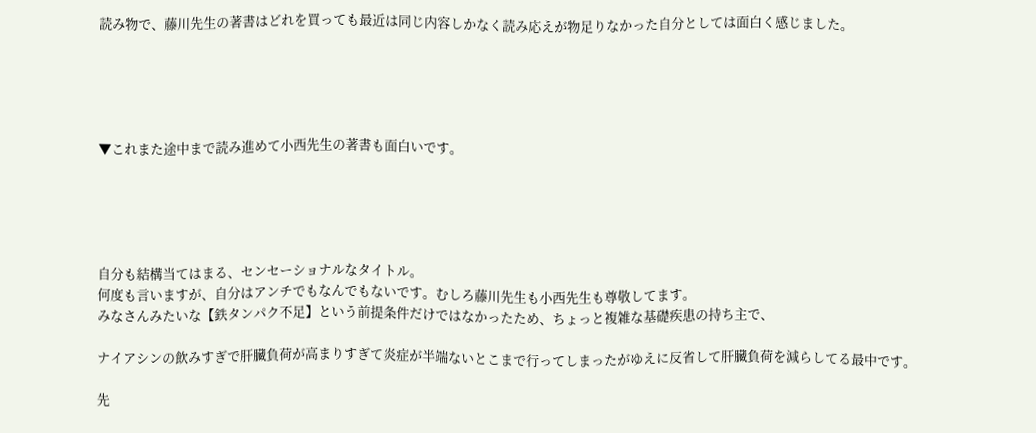読み物で、藤川先生の著書はどれを買っても最近は同じ内容しかなく読み応えが物足りなかった自分としては面白く感じました。





▼これまた途中まで読み進めて小西先生の著書も面白いです。





自分も結構当てはまる、センセーショナルなタイトル。
何度も言いますが、自分はアンチでもなんでもないです。むしろ藤川先生も小西先生も尊敬してます。
みなさんみたいな【鉄タンパク不足】という前提条件だけではなかったため、ちょっと複雑な基礎疾患の持ち主で、

ナイアシンの飲みすぎで肝臓負荷が高まりすぎて炎症が半端ないとこまで行ってしまったがゆえに反省して肝臓負荷を減らしてる最中です。

先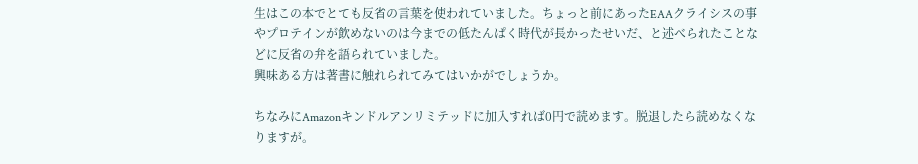生はこの本でとても反省の言葉を使われていました。ちょっと前にあったEAAクライシスの事やプロテインが飲めないのは今までの低たんぱく時代が長かったせいだ、と述べられたことなどに反省の弁を語られていました。
興味ある方は著書に触れられてみてはいかがでしょうか。

ちなみにAmazonキンドルアンリミテッドに加入すれば0円で読めます。脱退したら読めなくなりますが。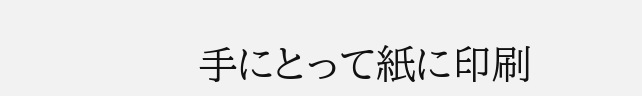手にとって紙に印刷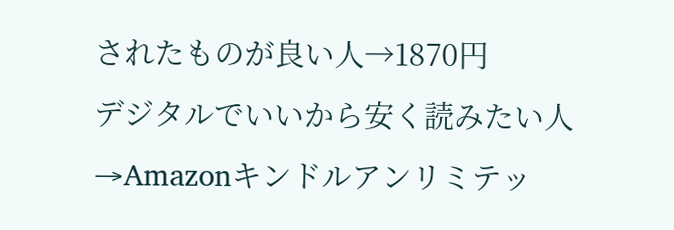されたものが良い人→1870円
デジタルでいいから安く読みたい人→Amazonキンドルアンリミテッ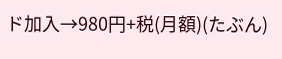ド加入→980円+税(月額)(たぶん)